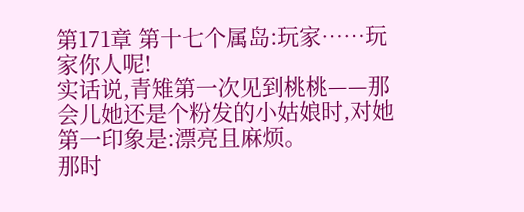第171章 第十七个属岛:玩家……玩家你人呢!
实话说,青雉第一次见到桃桃——那会儿她还是个粉发的小姑娘时,对她第一印象是:漂亮且麻烦。
那时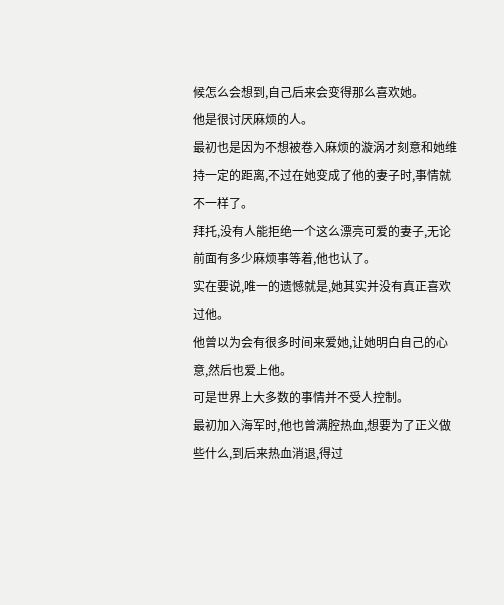候怎么会想到,自己后来会变得那么喜欢她。
他是很讨厌麻烦的人。
最初也是因为不想被卷入麻烦的漩涡才刻意和她维持一定的距离,不过在她变成了他的妻子时,事情就不一样了。
拜托,没有人能拒绝一个这么漂亮可爱的妻子,无论前面有多少麻烦事等着,他也认了。
实在要说,唯一的遗憾就是,她其实并没有真正喜欢过他。
他曾以为会有很多时间来爱她,让她明白自己的心意,然后也爱上他。
可是世界上大多数的事情并不受人控制。
最初加入海军时,他也曾满腔热血,想要为了正义做些什么,到后来热血消退,得过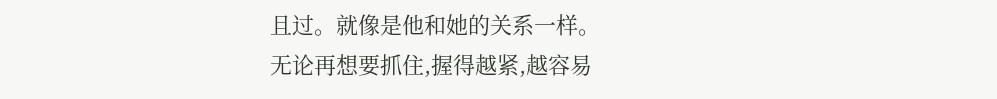且过。就像是他和她的关系一样。
无论再想要抓住,握得越紧,越容易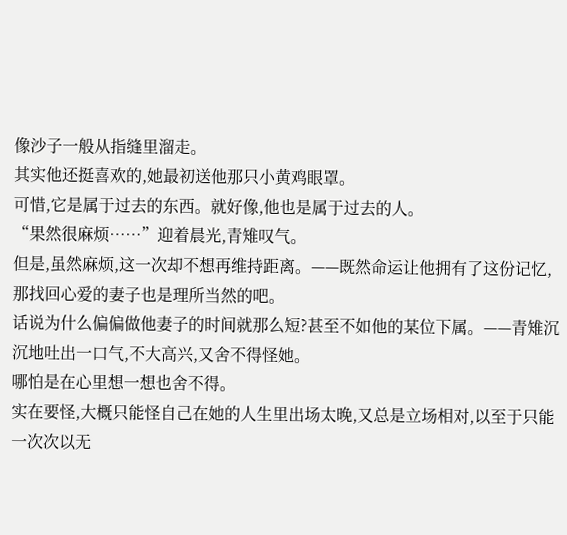像沙子一般从指缝里溜走。
其实他还挺喜欢的,她最初送他那只小黄鸡眼罩。
可惜,它是属于过去的东西。就好像,他也是属于过去的人。
“果然很麻烦……”迎着晨光,青雉叹气。
但是,虽然麻烦,这一次却不想再维持距离。——既然命运让他拥有了这份记忆,那找回心爱的妻子也是理所当然的吧。
话说为什么偏偏做他妻子的时间就那么短?甚至不如他的某位下属。——青雉沉沉地吐出一口气,不大高兴,又舍不得怪她。
哪怕是在心里想一想也舍不得。
实在要怪,大概只能怪自己在她的人生里出场太晚,又总是立场相对,以至于只能一次次以无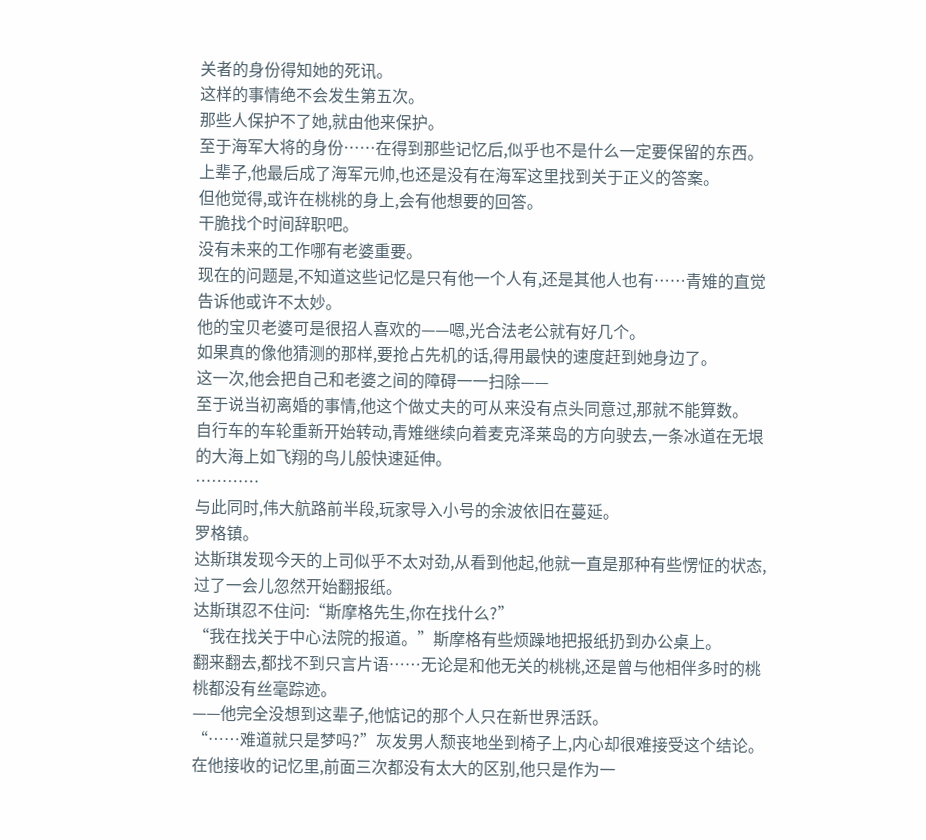关者的身份得知她的死讯。
这样的事情绝不会发生第五次。
那些人保护不了她,就由他来保护。
至于海军大将的身份……在得到那些记忆后,似乎也不是什么一定要保留的东西。
上辈子,他最后成了海军元帅,也还是没有在海军这里找到关于正义的答案。
但他觉得,或许在桃桃的身上,会有他想要的回答。
干脆找个时间辞职吧。
没有未来的工作哪有老婆重要。
现在的问题是,不知道这些记忆是只有他一个人有,还是其他人也有……青雉的直觉告诉他或许不太妙。
他的宝贝老婆可是很招人喜欢的——嗯,光合法老公就有好几个。
如果真的像他猜测的那样,要抢占先机的话,得用最快的速度赶到她身边了。
这一次,他会把自己和老婆之间的障碍一一扫除——
至于说当初离婚的事情,他这个做丈夫的可从来没有点头同意过,那就不能算数。
自行车的车轮重新开始转动,青雉继续向着麦克泽莱岛的方向驶去,一条冰道在无垠的大海上如飞翔的鸟儿般快速延伸。
…………
与此同时,伟大航路前半段,玩家导入小号的余波依旧在蔓延。
罗格镇。
达斯琪发现今天的上司似乎不太对劲,从看到他起,他就一直是那种有些愣怔的状态,过了一会儿忽然开始翻报纸。
达斯琪忍不住问:“斯摩格先生,你在找什么?”
“我在找关于中心法院的报道。”斯摩格有些烦躁地把报纸扔到办公桌上。
翻来翻去,都找不到只言片语……无论是和他无关的桃桃,还是曾与他相伴多时的桃桃都没有丝毫踪迹。
——他完全没想到这辈子,他惦记的那个人只在新世界活跃。
“……难道就只是梦吗?”灰发男人颓丧地坐到椅子上,内心却很难接受这个结论。
在他接收的记忆里,前面三次都没有太大的区别,他只是作为一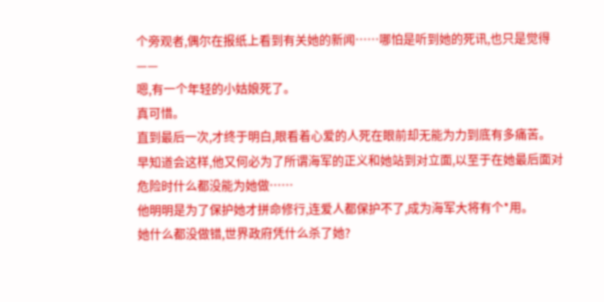个旁观者,偶尔在报纸上看到有关她的新闻……哪怕是听到她的死讯,也只是觉得——
嗯,有一个年轻的小姑娘死了。
真可惜。
直到最后一次,才终于明白,眼看着心爱的人死在眼前却无能为力到底有多痛苦。
早知道会这样,他又何必为了所谓海军的正义和她站到对立面,以至于在她最后面对危险时什么都没能为她做……
他明明是为了保护她才拼命修行,连爱人都保护不了,成为海军大将有个*用。
她什么都没做错,世界政府凭什么杀了她?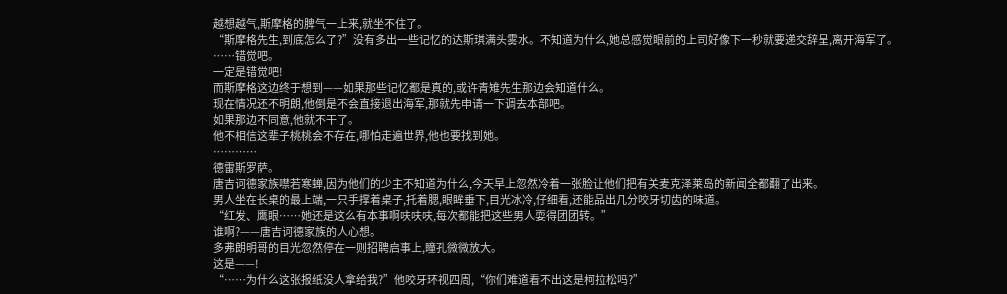越想越气,斯摩格的脾气一上来,就坐不住了。
“斯摩格先生,到底怎么了?”没有多出一些记忆的达斯琪满头雾水。不知道为什么,她总感觉眼前的上司好像下一秒就要递交辞呈,离开海军了。
……错觉吧。
一定是错觉吧!
而斯摩格这边终于想到——如果那些记忆都是真的,或许青雉先生那边会知道什么。
现在情况还不明朗,他倒是不会直接退出海军,那就先申请一下调去本部吧。
如果那边不同意,他就不干了。
他不相信这辈子桃桃会不存在,哪怕走遍世界,他也要找到她。
…………
德雷斯罗萨。
唐吉诃德家族噤若寒蝉,因为他们的少主不知道为什么,今天早上忽然冷着一张脸让他们把有关麦克泽莱岛的新闻全都翻了出来。
男人坐在长桌的最上端,一只手撑着桌子,托着腮,眼眸垂下,目光冰冷,仔细看,还能品出几分咬牙切齿的味道。
“红发、鹰眼……她还是这么有本事啊呋呋呋,每次都能把这些男人耍得团团转。”
谁啊?——唐吉诃德家族的人心想。
多弗朗明哥的目光忽然停在一则招聘启事上,瞳孔微微放大。
这是——!
“……为什么这张报纸没人拿给我?”他咬牙环视四周,“你们难道看不出这是柯拉松吗?”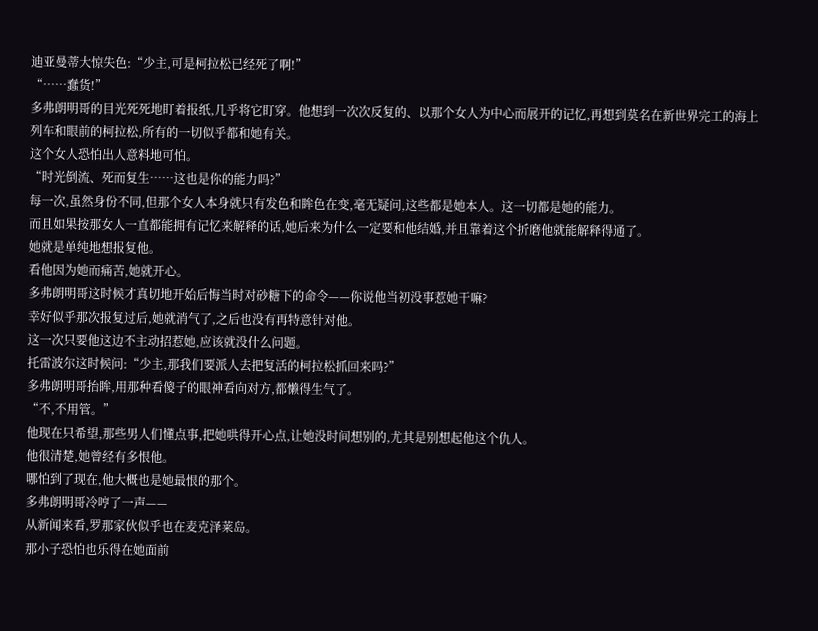迪亚曼蒂大惊失色:“少主,可是柯拉松已经死了啊!”
“……蠢货!”
多弗朗明哥的目光死死地盯着报纸,几乎将它盯穿。他想到一次次反复的、以那个女人为中心而展开的记忆,再想到莫名在新世界完工的海上列车和眼前的柯拉松,所有的一切似乎都和她有关。
这个女人恐怕出人意料地可怕。
“时光倒流、死而复生……这也是你的能力吗?”
每一次,虽然身份不同,但那个女人本身就只有发色和眸色在变,毫无疑问,这些都是她本人。这一切都是她的能力。
而且如果按那女人一直都能拥有记忆来解释的话,她后来为什么一定要和他结婚,并且靠着这个折磨他就能解释得通了。
她就是单纯地想报复他。
看他因为她而痛苦,她就开心。
多弗朗明哥这时候才真切地开始后悔当时对砂糖下的命令——你说他当初没事惹她干嘛?
幸好似乎那次报复过后,她就消气了,之后也没有再特意针对他。
这一次只要他这边不主动招惹她,应该就没什么问题。
托雷波尔这时候问:“少主,那我们要派人去把复活的柯拉松抓回来吗?”
多弗朗明哥抬眸,用那种看傻子的眼神看向对方,都懒得生气了。
“不,不用管。”
他现在只希望,那些男人们懂点事,把她哄得开心点,让她没时间想别的,尤其是别想起他这个仇人。
他很清楚,她曾经有多恨他。
哪怕到了现在,他大概也是她最恨的那个。
多弗朗明哥冷哼了一声——
从新闻来看,罗那家伙似乎也在麦克泽莱岛。
那小子恐怕也乐得在她面前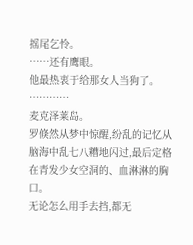摇尾乞怜。
……还有鹰眼。
他最热衷于给那女人当狗了。
…………
麦克泽莱岛。
罗倏然从梦中惊醒,纷乱的记忆从脑海中乱七八糟地闪过,最后定格在青发少女空洞的、血淋淋的胸口。
无论怎么用手去挡,都无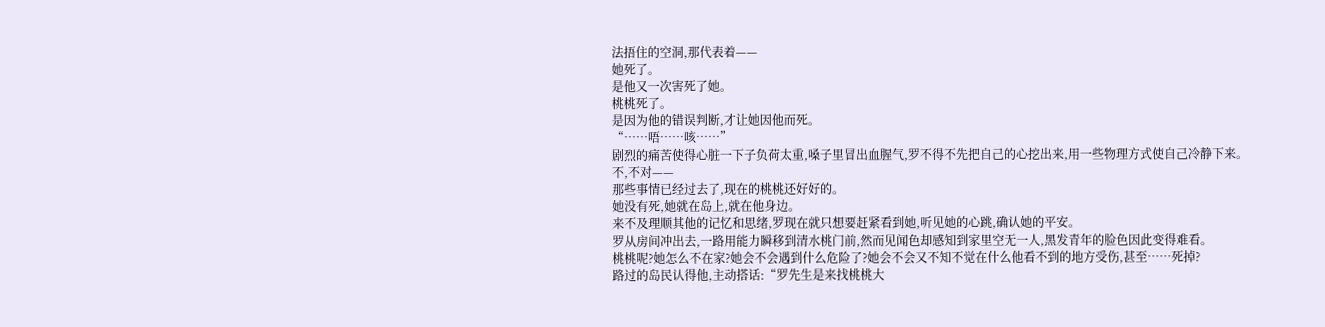法捂住的空洞,那代表着——
她死了。
是他又一次害死了她。
桃桃死了。
是因为他的错误判断,才让她因他而死。
“……唔……咳……”
剧烈的痛苦使得心脏一下子负荷太重,嗓子里冒出血腥气,罗不得不先把自己的心挖出来,用一些物理方式使自己冷静下来。
不,不对——
那些事情已经过去了,现在的桃桃还好好的。
她没有死,她就在岛上,就在他身边。
来不及理顺其他的记忆和思绪,罗现在就只想要赶紧看到她,听见她的心跳,确认她的平安。
罗从房间冲出去,一路用能力瞬移到清水桃门前,然而见闻色却感知到家里空无一人,黑发青年的脸色因此变得难看。
桃桃呢?她怎么不在家?她会不会遇到什么危险了?她会不会又不知不觉在什么他看不到的地方受伤,甚至……死掉?
路过的岛民认得他,主动搭话:“罗先生是来找桃桃大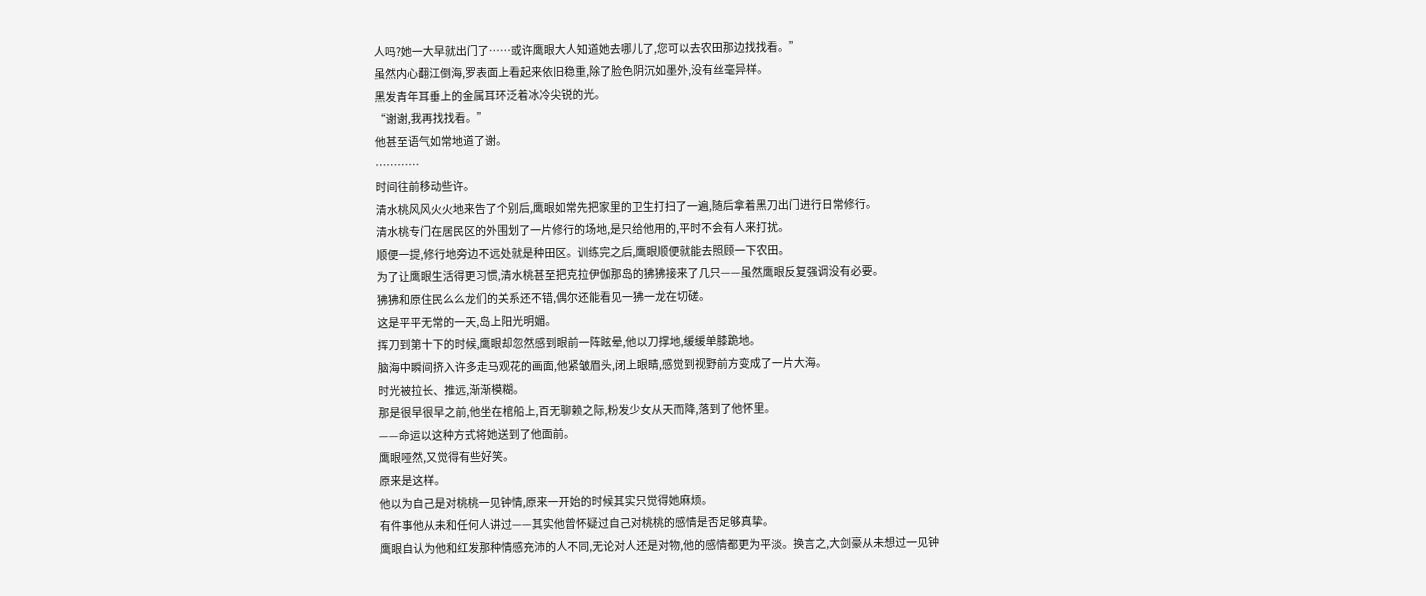人吗?她一大早就出门了……或许鹰眼大人知道她去哪儿了,您可以去农田那边找找看。”
虽然内心翻江倒海,罗表面上看起来依旧稳重,除了脸色阴沉如墨外,没有丝毫异样。
黑发青年耳垂上的金属耳环泛着冰冷尖锐的光。
“谢谢,我再找找看。”
他甚至语气如常地道了谢。
…………
时间往前移动些许。
清水桃风风火火地来告了个别后,鹰眼如常先把家里的卫生打扫了一遍,随后拿着黑刀出门进行日常修行。
清水桃专门在居民区的外围划了一片修行的场地,是只给他用的,平时不会有人来打扰。
顺便一提,修行地旁边不远处就是种田区。训练完之后,鹰眼顺便就能去照顾一下农田。
为了让鹰眼生活得更习惯,清水桃甚至把克拉伊伽那岛的狒狒接来了几只——虽然鹰眼反复强调没有必要。
狒狒和原住民么么龙们的关系还不错,偶尔还能看见一狒一龙在切磋。
这是平平无常的一天,岛上阳光明媚。
挥刀到第十下的时候,鹰眼却忽然感到眼前一阵眩晕,他以刀撑地,缓缓单膝跪地。
脑海中瞬间挤入许多走马观花的画面,他紧皱眉头,闭上眼睛,感觉到视野前方变成了一片大海。
时光被拉长、推远,渐渐模糊。
那是很早很早之前,他坐在棺船上,百无聊赖之际,粉发少女从天而降,落到了他怀里。
——命运以这种方式将她送到了他面前。
鹰眼哑然,又觉得有些好笑。
原来是这样。
他以为自己是对桃桃一见钟情,原来一开始的时候其实只觉得她麻烦。
有件事他从未和任何人讲过——其实他曾怀疑过自己对桃桃的感情是否足够真挚。
鹰眼自认为他和红发那种情感充沛的人不同,无论对人还是对物,他的感情都更为平淡。换言之,大剑豪从未想过一见钟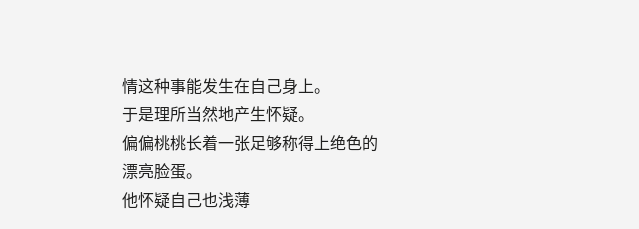情这种事能发生在自己身上。
于是理所当然地产生怀疑。
偏偏桃桃长着一张足够称得上绝色的漂亮脸蛋。
他怀疑自己也浅薄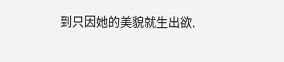到只因她的美貌就生出欲.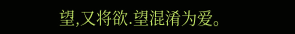望,又将欲.望混淆为爱。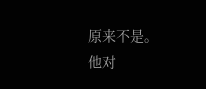原来不是。
他对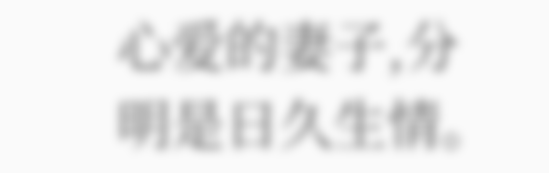心爱的妻子,分明是日久生情。